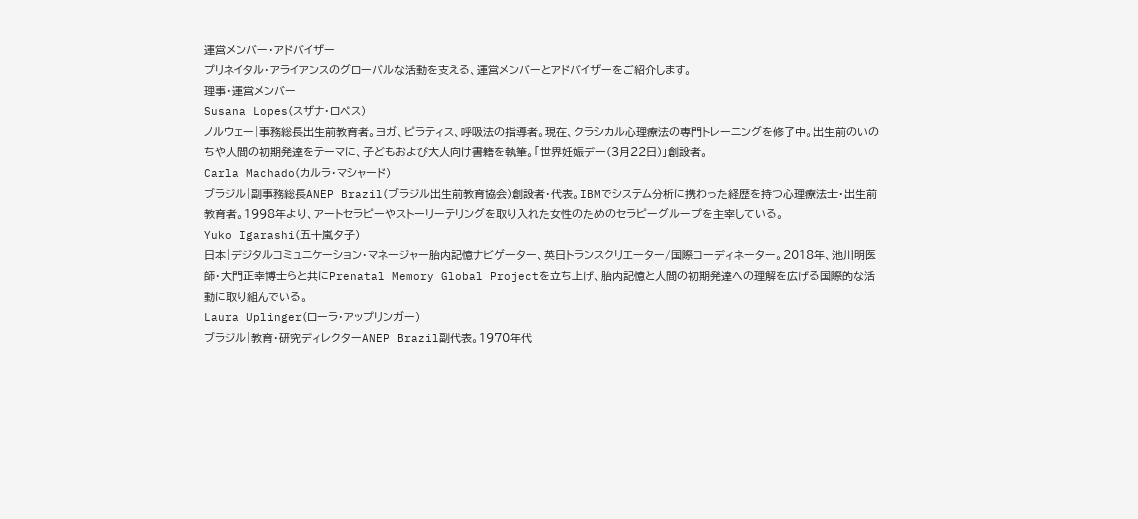運営メンバー・アドバイザー
プリネイタル・アライアンスのグローバルな活動を支える、運営メンバーとアドバイザーをご紹介します。
理事・運営メンバー
Susana Lopes(スザナ・ロペス)
ノルウェー|事務総長出生前教育者。ヨガ、ピラティス、呼吸法の指導者。現在、クラシカル心理療法の専門トレーニングを修了中。出生前のいのちや人間の初期発達をテーマに、子どもおよび大人向け書籍を執筆。「世界妊娠デー(3月22日)」創設者。
Carla Machado(カルラ・マシャード)
ブラジル|副事務総長ANEP Brazil(ブラジル出生前教育協会)創設者・代表。IBMでシステム分析に携わった経歴を持つ心理療法士・出生前教育者。1998年より、アートセラピーやストーリーテリングを取り入れた女性のためのセラピーグループを主宰している。
Yuko Igarashi(五十嵐夕子)
日本|デジタルコミュニケーション・マネージャー胎内記憶ナビゲーター、英日トランスクリエーター/国際コーディネーター。2018年、池川明医師・大門正幸博士らと共にPrenatal Memory Global Projectを立ち上げ、胎内記憶と人間の初期発達への理解を広げる国際的な活動に取り組んでいる。
Laura Uplinger(ローラ・アップリンガー)
ブラジル|教育・研究ディレクターANEP Brazil副代表。1970年代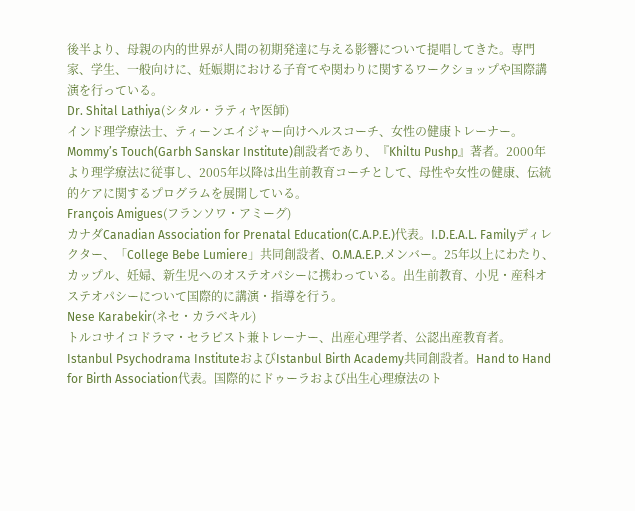後半より、母親の内的世界が人間の初期発達に与える影響について提唱してきた。専門家、学生、一般向けに、妊娠期における子育てや関わりに関するワークショップや国際講演を行っている。
Dr. Shital Lathiya(シタル・ラティヤ医師)
インド理学療法士、ティーンエイジャー向けヘルスコーチ、女性の健康トレーナー。Mommy’s Touch(Garbh Sanskar Institute)創設者であり、『Khiltu Pushp』著者。2000年より理学療法に従事し、2005年以降は出生前教育コーチとして、母性や女性の健康、伝統的ケアに関するプログラムを展開している。
François Amigues(フランソワ・アミーグ)
カナダCanadian Association for Prenatal Education(C.A.P.E.)代表。I.D.E.A.L. Familyディレクター、「College Bebe Lumiere」共同創設者、O.M.A.E.P.メンバー。25年以上にわたり、カップル、妊婦、新生児へのオステオパシーに携わっている。出生前教育、小児・産科オステオパシーについて国際的に講演・指導を行う。
Nese Karabekir(ネセ・カラベキル)
トルコサイコドラマ・セラピスト兼トレーナー、出産心理学者、公認出産教育者。Istanbul Psychodrama InstituteおよびIstanbul Birth Academy共同創設者。Hand to Hand for Birth Association代表。国際的にドゥーラおよび出生心理療法のト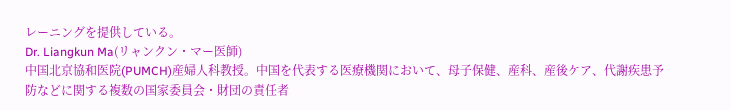レーニングを提供している。
Dr. Liangkun Ma(リャンクン・マー医師)
中国北京協和医院(PUMCH)産婦人科教授。中国を代表する医療機関において、母子保健、産科、産後ケア、代謝疾患予防などに関する複数の国家委員会・財団の責任者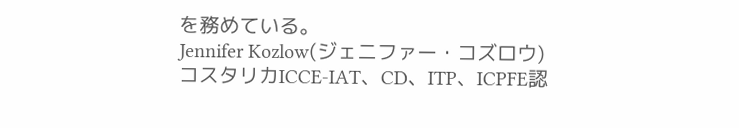を務めている。
Jennifer Kozlow(ジェニファー・コズロウ)
コスタリカICCE-IAT、CD、ITP、ICPFE認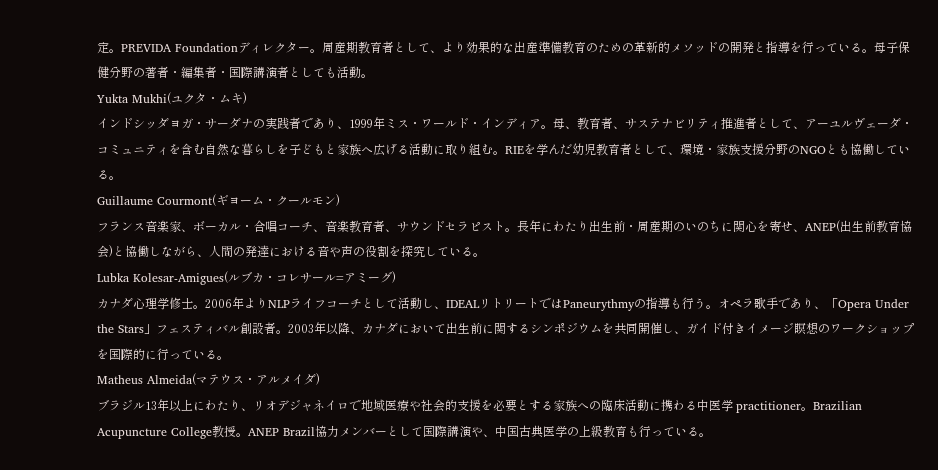定。PREVIDA Foundationディレクター。周産期教育者として、より効果的な出産準備教育のための革新的メソッドの開発と指導を行っている。母子保健分野の著者・編集者・国際講演者としても活動。
Yukta Mukhi(ユクタ・ムキ)
インドシッダヨガ・サーダナの実践者であり、1999年ミス・ワールド・インディア。母、教育者、サステナビリティ推進者として、アーユルヴェーダ・コミュニティを含む自然な暮らしを子どもと家族へ広げる活動に取り組む。RIEを学んだ幼児教育者として、環境・家族支援分野のNGOとも協働している。
Guillaume Courmont(ギヨーム・クールモン)
フランス音楽家、ボーカル・合唱コーチ、音楽教育者、サウンドセラピスト。長年にわたり出生前・周産期のいのちに関心を寄せ、ANEP(出生前教育協会)と協働しながら、人間の発達における音や声の役割を探究している。
Lubka Kolesar-Amigues(ルブカ・コレサール=アミーグ)
カナダ心理学修士。2006年よりNLPライフコーチとして活動し、IDEALリトリートではPaneurythmyの指導も行う。オペラ歌手であり、「Opera Under the Stars」フェスティバル創設者。2003年以降、カナダにおいて出生前に関するシンポジウムを共同開催し、ガイド付きイメージ瞑想のワークショップを国際的に行っている。
Matheus Almeida(マテウス・アルメイダ)
ブラジル13年以上にわたり、リオデジャネイロで地域医療や社会的支援を必要とする家族への臨床活動に携わる中医学 practitioner。Brazilian Acupuncture College教授。ANEP Brazil協力メンバーとして国際講演や、中国古典医学の上級教育も行っている。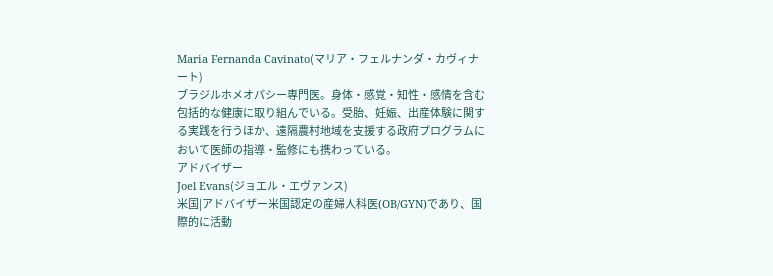Maria Fernanda Cavinato(マリア・フェルナンダ・カヴィナート)
ブラジルホメオパシー専門医。身体・感覚・知性・感情を含む包括的な健康に取り組んでいる。受胎、妊娠、出産体験に関する実践を行うほか、遠隔農村地域を支援する政府プログラムにおいて医師の指導・監修にも携わっている。
アドバイザー
Joel Evans(ジョエル・エヴァンス)
米国|アドバイザー米国認定の産婦人科医(OB/GYN)であり、国際的に活動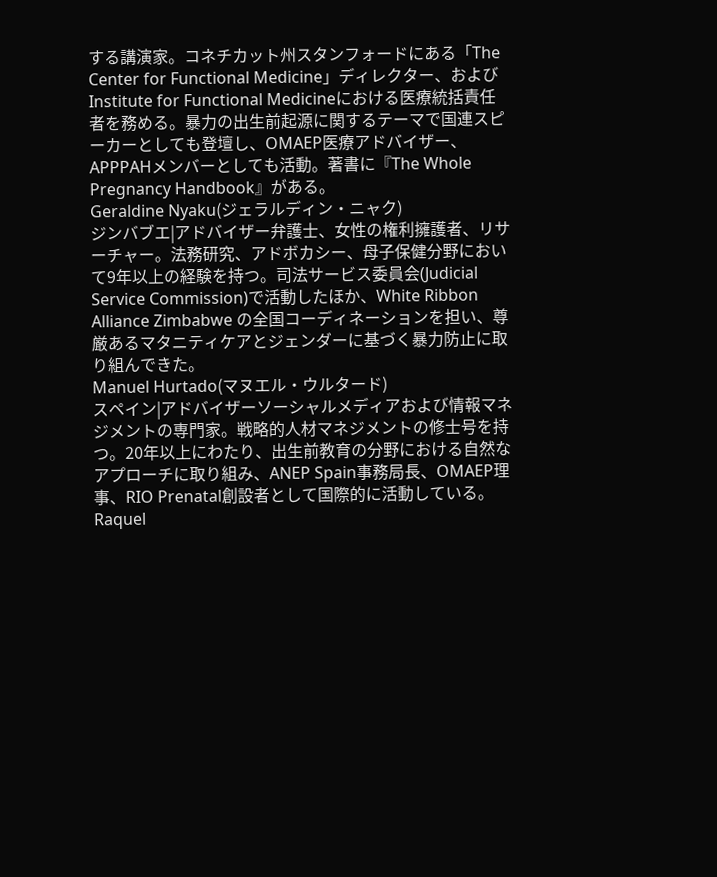する講演家。コネチカット州スタンフォードにある「The Center for Functional Medicine」ディレクター、およびInstitute for Functional Medicineにおける医療統括責任者を務める。暴力の出生前起源に関するテーマで国連スピーカーとしても登壇し、OMAEP医療アドバイザー、APPPAHメンバーとしても活動。著書に『The Whole Pregnancy Handbook』がある。
Geraldine Nyaku(ジェラルディン・ニャク)
ジンバブエ|アドバイザー弁護士、女性の権利擁護者、リサーチャー。法務研究、アドボカシー、母子保健分野において9年以上の経験を持つ。司法サービス委員会(Judicial Service Commission)で活動したほか、White Ribbon Alliance Zimbabwe の全国コーディネーションを担い、尊厳あるマタニティケアとジェンダーに基づく暴力防止に取り組んできた。
Manuel Hurtado(マヌエル・ウルタード)
スペイン|アドバイザーソーシャルメディアおよび情報マネジメントの専門家。戦略的人材マネジメントの修士号を持つ。20年以上にわたり、出生前教育の分野における自然なアプローチに取り組み、ANEP Spain事務局長、OMAEP理事、RIO Prenatal創設者として国際的に活動している。
Raquel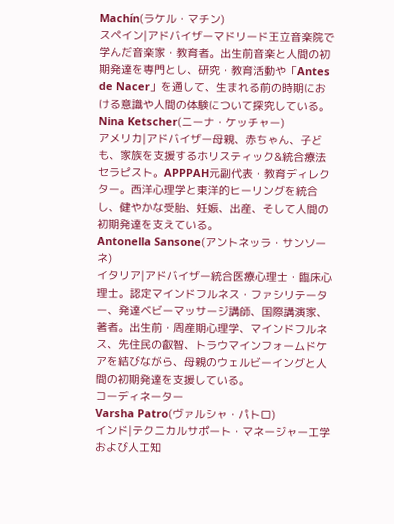Machín(ラケル・マチン)
スペイン|アドバイザーマドリード王立音楽院で学んだ音楽家・教育者。出生前音楽と人間の初期発達を専門とし、研究・教育活動や「Antes de Nacer」を通して、生まれる前の時期における意識や人間の体験について探究している。
Nina Ketscher(ニーナ・ケッチャー)
アメリカ|アドバイザー母親、赤ちゃん、子ども、家族を支援するホリスティック&統合療法セラピスト。APPPAH元副代表・教育ディレクター。西洋心理学と東洋的ヒーリングを統合し、健やかな受胎、妊娠、出産、そして人間の初期発達を支えている。
Antonella Sansone(アントネッラ・サンソーネ)
イタリア|アドバイザー統合医療心理士・臨床心理士。認定マインドフルネス・ファシリテーター、発達ベビーマッサージ講師、国際講演家、著者。出生前・周産期心理学、マインドフルネス、先住民の叡智、トラウマインフォームドケアを結びながら、母親のウェルビーイングと人間の初期発達を支援している。
コーディネーター
Varsha Patro(ヴァルシャ・パトロ)
インド|テクニカルサポート・マネージャー工学および人工知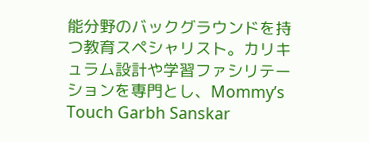能分野のバックグラウンドを持つ教育スペシャリスト。カリキュラム設計や学習ファシリテーションを専門とし、Mommy’s Touch Garbh Sanskar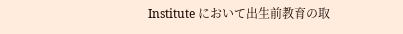Institute において出生前教育の取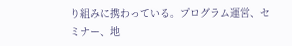り組みに携わっている。プログラム運営、セミナー、地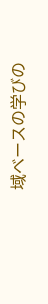域ベースの学びの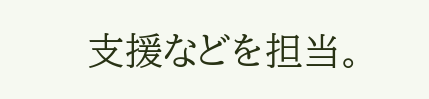支援などを担当。